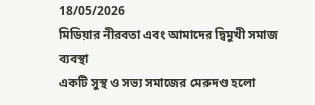18/05/2026
মিডিয়ার নীরবতা এবং আমাদের দ্বিমুখী সমাজ ব্যবস্থা
একটি সুস্থ ও সভ্য সমাজের মেরুদণ্ড হলো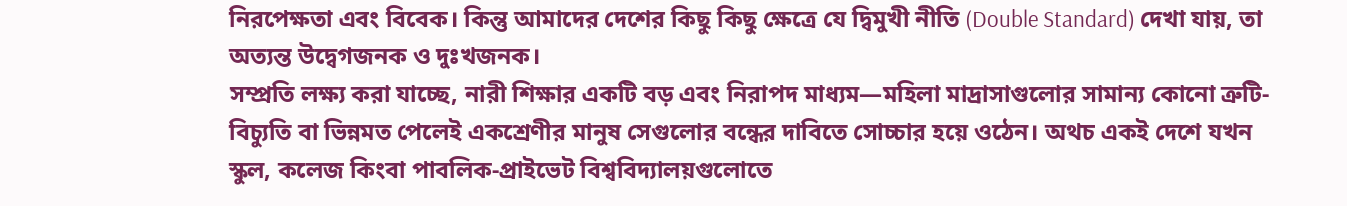নিরপেক্ষতা এবং বিবেক। কিন্তু আমাদের দেশের কিছু কিছু ক্ষেত্রে যে দ্বিমুখী নীতি (Double Standard) দেখা যায়, তা অত্যন্ত উদ্বেগজনক ও দুঃখজনক।
সম্প্রতি লক্ষ্য করা যাচ্ছে, নারী শিক্ষার একটি বড় এবং নিরাপদ মাধ্যম—মহিলা মাদ্রাসাগুলোর সামান্য কোনো ত্রুটি-বিচ্যুতি বা ভিন্নমত পেলেই একশ্রেণীর মানুষ সেগুলোর বন্ধের দাবিতে সোচ্চার হয়ে ওঠেন। অথচ একই দেশে যখন স্কুল, কলেজ কিংবা পাবলিক-প্রাইভেট বিশ্ববিদ্যালয়গুলোতে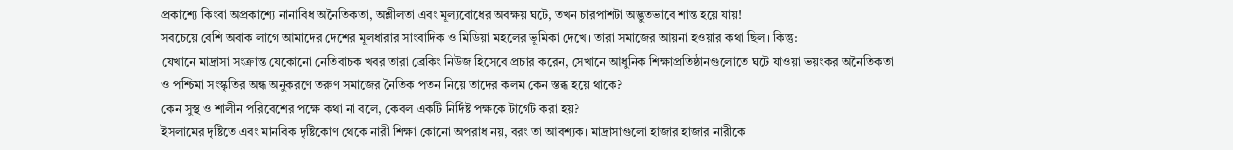প্রকাশ্যে কিংবা অপ্রকাশ্যে নানাবিধ অনৈতিকতা, অশ্লীলতা এবং মূল্যবোধের অবক্ষয় ঘটে, তখন চারপাশটা অদ্ভুতভাবে শান্ত হয়ে যায়!
সবচেয়ে বেশি অবাক লাগে আমাদের দেশের মূলধারার সাংবাদিক ও মিডিয়া মহলের ভূমিকা দেখে। তারা সমাজের আয়না হওয়ার কথা ছিল। কিন্তু:
যেখানে মাদ্রাসা সংক্রান্ত যেকোনো নেতিবাচক খবর তারা ব্রেকিং নিউজ হিসেবে প্রচার করেন, সেখানে আধুনিক শিক্ষাপ্রতিষ্ঠানগুলোতে ঘটে যাওয়া ভয়ংকর অনৈতিকতা ও পশ্চিমা সংস্কৃতির অন্ধ অনুকরণে তরুণ সমাজের নৈতিক পতন নিয়ে তাদের কলম কেন স্তব্ধ হয়ে থাকে?
কেন সুস্থ ও শালীন পরিবেশের পক্ষে কথা না বলে, কেবল একটি নির্দিষ্ট পক্ষকে টার্গেট করা হয়?
ইসলামের দৃষ্টিতে এবং মানবিক দৃষ্টিকোণ থেকে নারী শিক্ষা কোনো অপরাধ নয়, বরং তা আবশ্যক। মাদ্রাসাগুলো হাজার হাজার নারীকে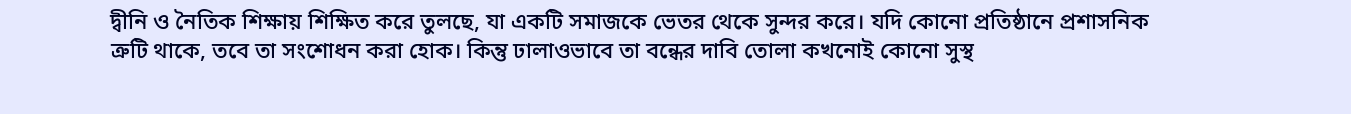দ্বীনি ও নৈতিক শিক্ষায় শিক্ষিত করে তুলছে, যা একটি সমাজকে ভেতর থেকে সুন্দর করে। যদি কোনো প্রতিষ্ঠানে প্রশাসনিক ত্রুটি থাকে, তবে তা সংশোধন করা হোক। কিন্তু ঢালাওভাবে তা বন্ধের দাবি তোলা কখনোই কোনো সুস্থ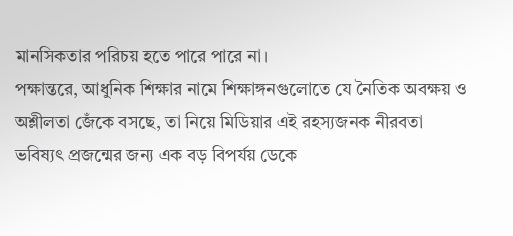মানসিকতার পরিচয় হতে পারে পারে না।
পক্ষান্তরে, আধুনিক শিক্ষার নামে শিক্ষাঙ্গনগুলোতে যে নৈতিক অবক্ষয় ও অশ্লীলতা জেঁকে বসছে, তা নিয়ে মিডিয়ার এই রহস্যজনক নীরবতা ভবিষ্যৎ প্রজন্মের জন্য এক বড় বিপর্যয় ডেকে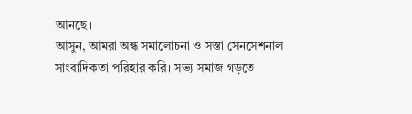আনছে।
আসুন, আমরা অন্ধ সমালোচনা ও সস্তা সেনসেশনাল সাংবাদিকতা পরিহার করি। সভ্য সমাজ গড়তে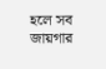হলে সব জায়গার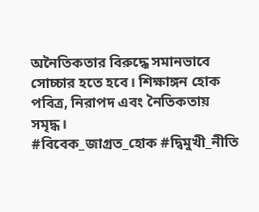অনৈতিকতার বিরুদ্ধে সমানভাবে সোচ্চার হতে হবে। শিক্ষাঙ্গন হোক পবিত্র, নিরাপদ এবং নৈতিকতায় সমৃদ্ধ।
#বিবেক_জাগ্রত_হোক #দ্বিমুখী_নীতি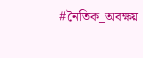#নৈতিক_অবক্ষয়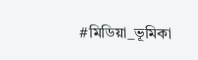#মিডিয়া_ভূমিকা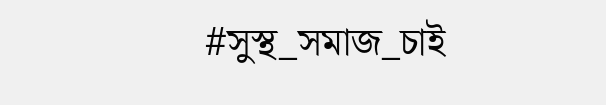#সুস্থ_সমাজ_চাই